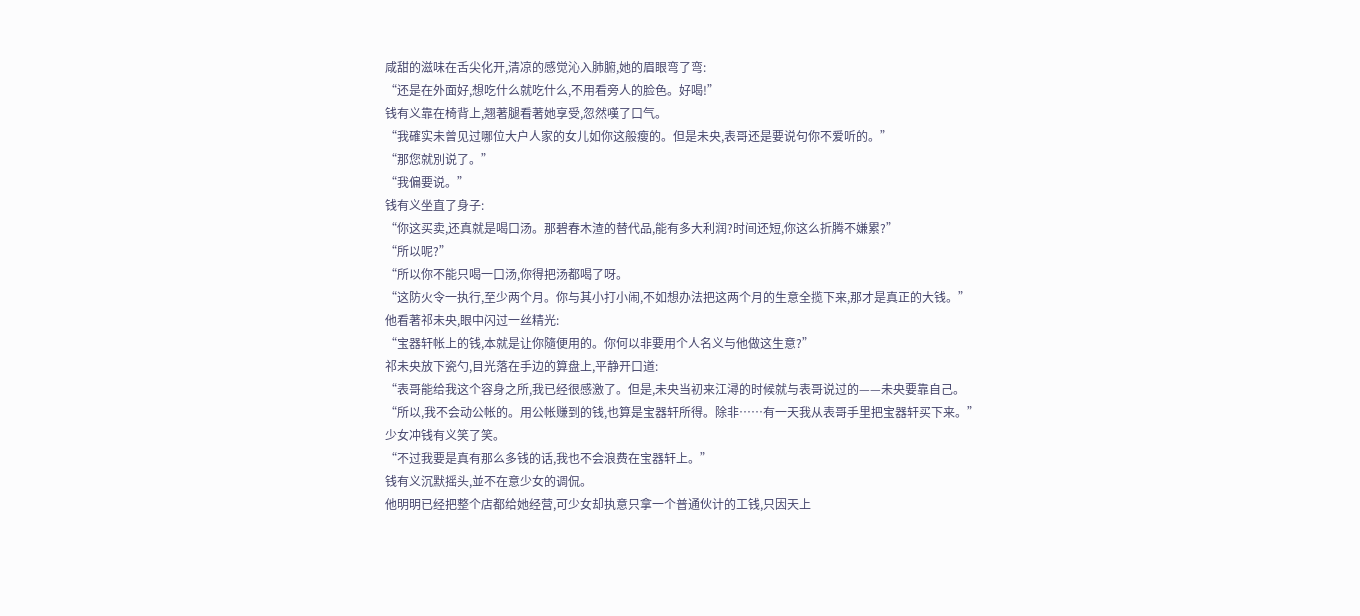咸甜的滋味在舌尖化开,清凉的感觉沁入肺腑,她的眉眼弯了弯:
“还是在外面好,想吃什么就吃什么,不用看旁人的脸色。好喝!”
钱有义靠在椅背上,翘著腿看著她享受,忽然嘆了口气。
“我確实未曾见过哪位大户人家的女儿如你这般瘦的。但是未央,表哥还是要说句你不爱听的。”
“那您就別说了。”
“我偏要说。”
钱有义坐直了身子:
“你这买卖,还真就是喝口汤。那碧春木渣的替代品,能有多大利润?时间还短,你这么折腾不嫌累?”
“所以呢?”
“所以你不能只喝一口汤,你得把汤都喝了呀。
“这防火令一执行,至少两个月。你与其小打小闹,不如想办法把这两个月的生意全揽下来,那才是真正的大钱。”
他看著祁未央,眼中闪过一丝精光:
“宝器轩帐上的钱,本就是让你隨便用的。你何以非要用个人名义与他做这生意?”
祁未央放下瓷勺,目光落在手边的算盘上,平静开口道:
“表哥能给我这个容身之所,我已经很感激了。但是,未央当初来江潯的时候就与表哥说过的——未央要靠自己。
“所以,我不会动公帐的。用公帐赚到的钱,也算是宝器轩所得。除非……有一天我从表哥手里把宝器轩买下来。”
少女冲钱有义笑了笑。
“不过我要是真有那么多钱的话,我也不会浪费在宝器轩上。”
钱有义沉默摇头,並不在意少女的调侃。
他明明已经把整个店都给她经营,可少女却执意只拿一个普通伙计的工钱,只因天上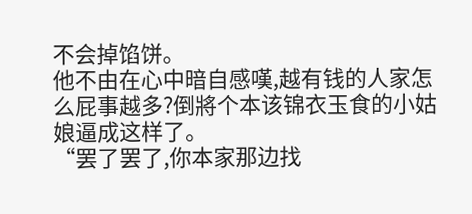不会掉馅饼。
他不由在心中暗自感嘆,越有钱的人家怎么屁事越多?倒將个本该锦衣玉食的小姑娘逼成这样了。
“罢了罢了,你本家那边找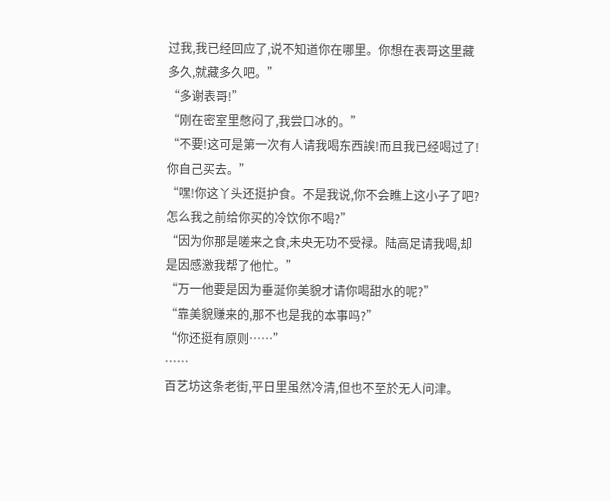过我,我已经回应了,说不知道你在哪里。你想在表哥这里藏多久,就藏多久吧。”
“多谢表哥!”
“刚在密室里憋闷了,我尝口冰的。”
“不要!这可是第一次有人请我喝东西誒!而且我已经喝过了!你自己买去。”
“嘿!你这丫头还挺护食。不是我说,你不会瞧上这小子了吧?怎么我之前给你买的冷饮你不喝?”
“因为你那是嗟来之食,未央无功不受禄。陆高足请我喝,却是因感激我帮了他忙。”
“万一他要是因为垂涎你美貌才请你喝甜水的呢?”
“靠美貌赚来的,那不也是我的本事吗?”
“你还挺有原则……”
……
百艺坊这条老街,平日里虽然冷清,但也不至於无人问津。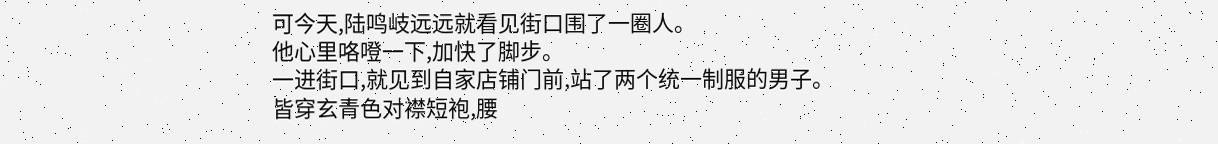可今天,陆鸣岐远远就看见街口围了一圈人。
他心里咯噔一下,加快了脚步。
一进街口,就见到自家店铺门前,站了两个统一制服的男子。
皆穿玄青色对襟短袍,腰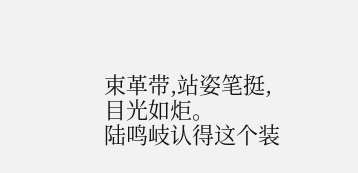束革带,站姿笔挺,目光如炬。
陆鸣岐认得这个装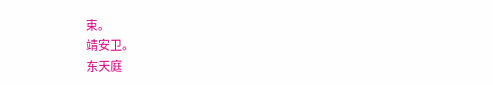束。
靖安卫。
东天庭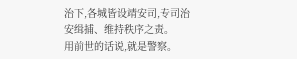治下,各城皆设靖安司,专司治安缉捕、维持秩序之责。
用前世的话说,就是警察。